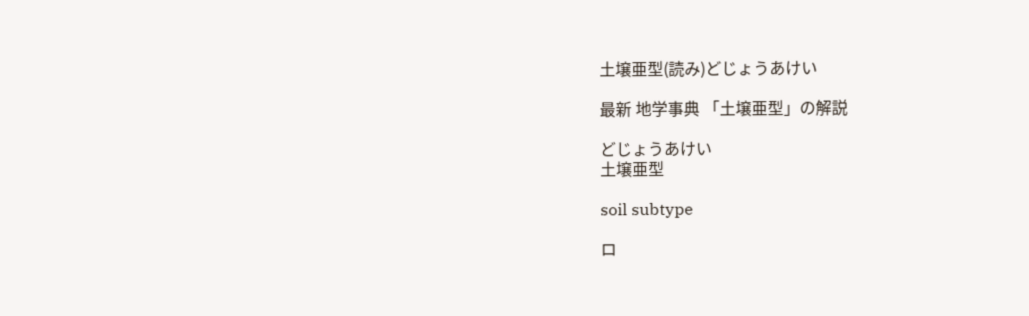土壌亜型(読み)どじょうあけい

最新 地学事典 「土壌亜型」の解説

どじょうあけい
土壌亜型

soil subtype

ロ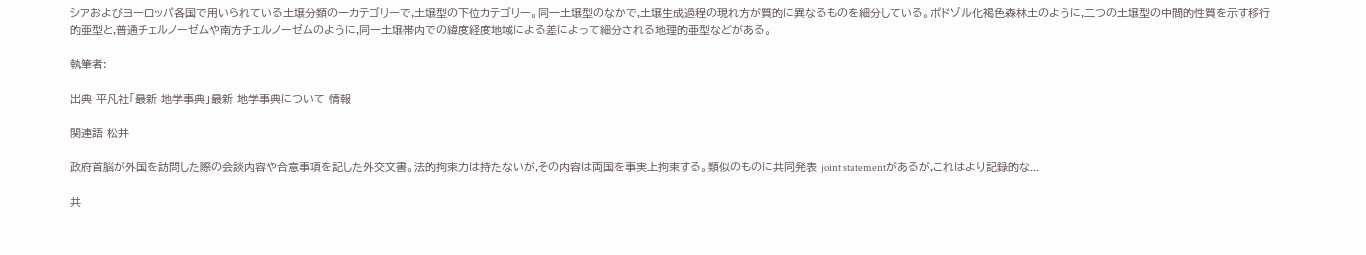シアおよびヨーロッパ各国で用いられている土壌分類の一カテゴリーで,土壌型の下位カテゴリー。同一土壌型のなかで,土壌生成過程の現れ方が質的に異なるものを細分している。ポドゾル化褐色森林土のように,二つの土壌型の中間的性質を示す移行的亜型と,普通チェルノーゼムや南方チェルノーゼムのように,同一土壌帯内での緯度経度地域による差によって細分される地理的亜型などがある。

執筆者:

出典 平凡社「最新 地学事典」最新 地学事典について 情報

関連語 松井

政府首脳が外国を訪問した際の会談内容や合意事項を記した外交文書。法的拘束力は持たないが,その内容は両国を事実上拘束する。類似のものに共同発表 joint statementがあるが,これはより記録的な...

共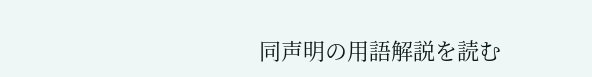同声明の用語解説を読む